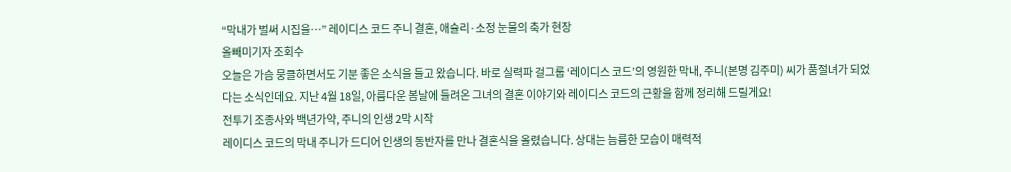“막내가 벌써 시집을…” 레이디스 코드 주니 결혼, 애슐리·소정 눈물의 축가 현장
올빼미기자 조회수
오늘은 가슴 뭉클하면서도 기분 좋은 소식을 들고 왔습니다. 바로 실력파 걸그룹 ‘레이디스 코드’의 영원한 막내, 주니(본명 김주미) 씨가 품절녀가 되었다는 소식인데요. 지난 4월 18일, 아름다운 봄날에 들려온 그녀의 결혼 이야기와 레이디스 코드의 근황을 함께 정리해 드릴게요!
전투기 조종사와 백년가약, 주니의 인생 2막 시작
레이디스 코드의 막내 주니가 드디어 인생의 동반자를 만나 결혼식을 올렸습니다. 상대는 늠름한 모습이 매력적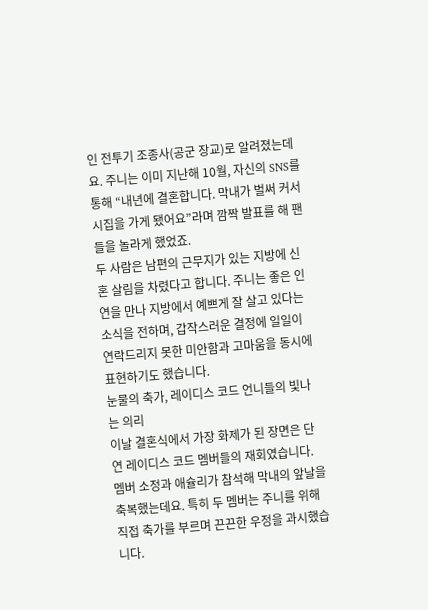인 전투기 조종사(공군 장교)로 알려졌는데요. 주니는 이미 지난해 10월, 자신의 SNS를 통해 “내년에 결혼합니다. 막내가 벌써 커서 시집을 가게 됐어요”라며 깜짝 발표를 해 팬들을 놀라게 했었죠.
두 사람은 남편의 근무지가 있는 지방에 신혼 살림을 차렸다고 합니다. 주니는 좋은 인연을 만나 지방에서 예쁘게 잘 살고 있다는 소식을 전하며, 갑작스러운 결정에 일일이 연락드리지 못한 미안함과 고마움을 동시에 표현하기도 했습니다.
눈물의 축가, 레이디스 코드 언니들의 빛나는 의리
이날 결혼식에서 가장 화제가 된 장면은 단연 레이디스 코드 멤버들의 재회였습니다. 멤버 소정과 애슐리가 참석해 막내의 앞날을 축복했는데요. 특히 두 멤버는 주니를 위해 직접 축가를 부르며 끈끈한 우정을 과시했습니다.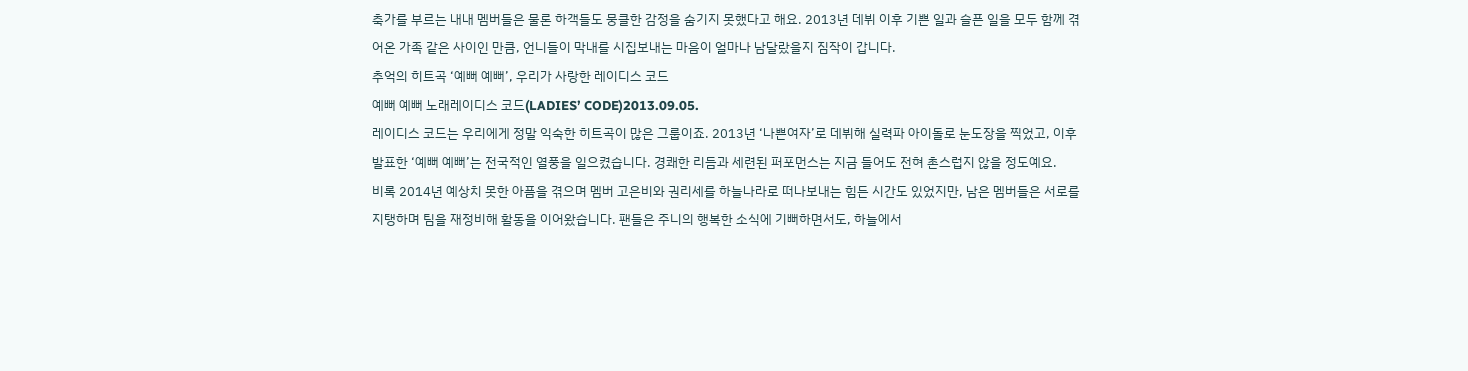축가를 부르는 내내 멤버들은 물론 하객들도 뭉클한 감정을 숨기지 못했다고 해요. 2013년 데뷔 이후 기쁜 일과 슬픈 일을 모두 함께 겪어온 가족 같은 사이인 만큼, 언니들이 막내를 시집보내는 마음이 얼마나 남달랐을지 짐작이 갑니다.
추억의 히트곡 ‘예뻐 예뻐’, 우리가 사랑한 레이디스 코드
예뻐 예뻐 노래레이디스 코드(LADIES’ CODE)2013.09.05.
레이디스 코드는 우리에게 정말 익숙한 히트곡이 많은 그룹이죠. 2013년 ‘나쁜여자’로 데뷔해 실력파 아이돌로 눈도장을 찍었고, 이후 발표한 ‘예뻐 예뻐’는 전국적인 열풍을 일으켰습니다. 경쾌한 리듬과 세련된 퍼포먼스는 지금 들어도 전혀 촌스럽지 않을 정도예요.
비록 2014년 예상치 못한 아픔을 겪으며 멤버 고은비와 권리세를 하늘나라로 떠나보내는 힘든 시간도 있었지만, 남은 멤버들은 서로를 지탱하며 팀을 재정비해 활동을 이어왔습니다. 팬들은 주니의 행복한 소식에 기뻐하면서도, 하늘에서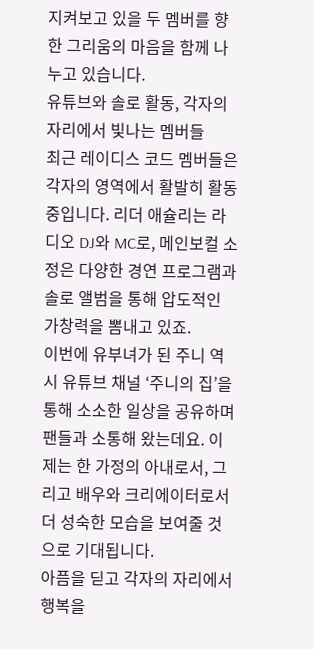지켜보고 있을 두 멤버를 향한 그리움의 마음을 함께 나누고 있습니다.
유튜브와 솔로 활동, 각자의 자리에서 빛나는 멤버들
최근 레이디스 코드 멤버들은 각자의 영역에서 활발히 활동 중입니다. 리더 애슐리는 라디오 DJ와 MC로, 메인보컬 소정은 다양한 경연 프로그램과 솔로 앨범을 통해 압도적인 가창력을 뽐내고 있죠.
이번에 유부녀가 된 주니 역시 유튜브 채널 ‘주니의 집’을 통해 소소한 일상을 공유하며 팬들과 소통해 왔는데요. 이제는 한 가정의 아내로서, 그리고 배우와 크리에이터로서 더 성숙한 모습을 보여줄 것으로 기대됩니다.
아픔을 딛고 각자의 자리에서 행복을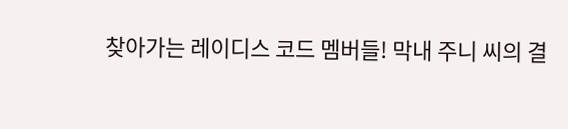찾아가는 레이디스 코드 멤버들! 막내 주니 씨의 결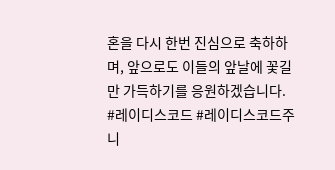혼을 다시 한번 진심으로 축하하며, 앞으로도 이들의 앞날에 꽃길만 가득하기를 응원하겠습니다.
#레이디스코드 #레이디스코드주니